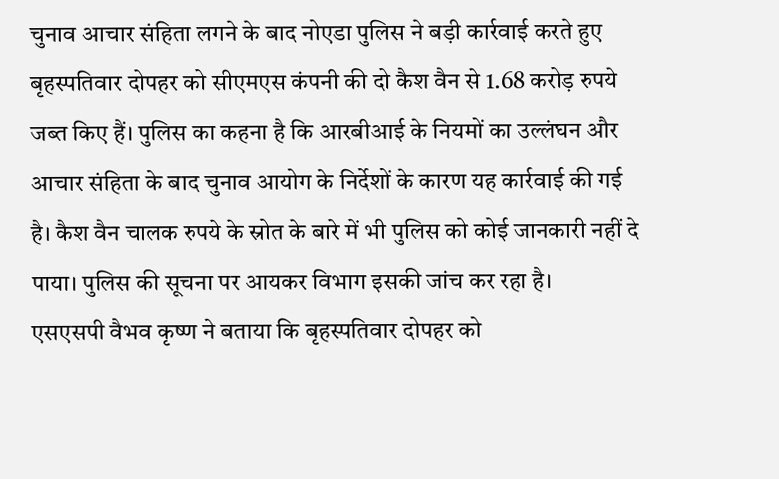चुनाव आचार संहिता लगने के बाद नोएडा पुलिस ने बड़ी कार्रवाई करते हुए बृहस्पतिवार दोपहर को सीएमएस कंपनी की दो कैश वैन से 1.68 करोड़ रुपये जब्त किए हैं। पुलिस का कहना है कि आरबीआई के नियमों का उल्लंघन और आचार संहिता के बाद चुनाव आयोग के निर्देशों के कारण यह कार्रवाई की गई है। कैश वैन चालक रुपये के स्रोत के बारे में भी पुलिस को कोई जानकारी नहीं दे पाया। पुलिस की सूचना पर आयकर विभाग इसकी जांच कर रहा है।
एसएसपी वैभव कृष्ण ने बताया कि बृहस्पतिवार दोपहर को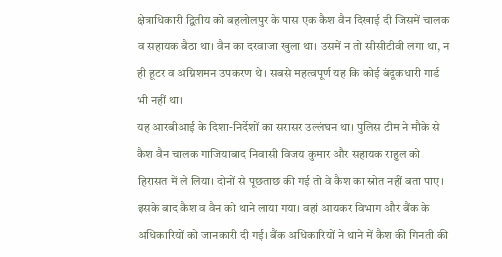क्षेत्राधिकारी द्वितीय को बहलोलपुर के पास एक कैश वैन दिखाई दी जिसमें चालक व सहायक बैठा था। वैन का दरवाजा खुला था। उसमें न तो सीसीटीवी लगा था, न ही हूटर व अग्निशमन उपकरण थे। सबसे महत्वपूर्ण यह कि कोई बंदूकधारी गार्ड भी नहीं था।
यह आरबीआई के दिशा-निर्देशों का सरासर उल्लंघन था। पुलिस टीम ने मौके से कैश वैन चालक गाजियाबाद निवासी विजय कुमार और सहायक राहुल को हिरासत में ले लिया। दोनों से पूछताछ की गई तो वे कैश का स्रोत नहीं बता पाए। इसके बाद कैश व वैन को थाने लाया गया। वहां आयकर विभाग और बैंक के अधिकारियों को जानकारी दी गई। बैंक अधिकारियों ने थाने में कैश की गिनती की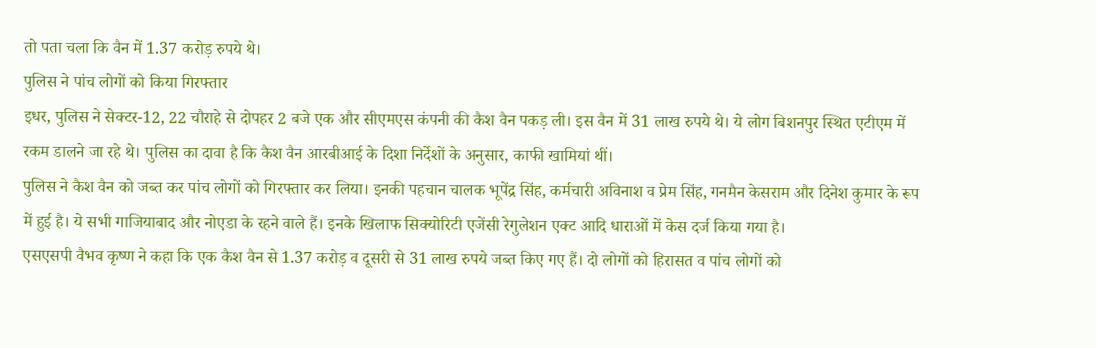तो पता चला कि वैन में 1.37 करोड़ रुपये थे।
पुलिस ने पांच लोगों को किया गिरफ्तार
इधर, पुलिस ने सेक्टर-12, 22 चौराहे से दोपहर 2 बजे एक और सीएमएस कंपनी की कैश वैन पकड़ ली। इस वैन में 31 लाख रुपये थे। ये लोग बिशनपुर स्थित एटीएम में रकम डालने जा रहे थे। पुलिस का दावा है कि कैश वैन आरबीआई के दिशा निर्देशों के अनुसार, काफी खामियां थीं।
पुलिस ने कैश वैन को जब्त कर पांच लोगों को गिरफ्तार कर लिया। इनकी पहचान चालक भूपेंद्र सिंह, कर्मचारी अविनाश व प्रेम सिंह, गनमैन केसराम और दिनेश कुमार के रूप में हुई है। ये सभी गाजियाबाद और नोएडा के रहने वाले हैं। इनके खिलाफ सिक्योरिटी एजेंसी रेगुलेशन एक्ट आदि धाराओं में केस दर्ज किया गया है।
एसएसपी वैभव कृष्ण ने कहा कि एक कैश वैन से 1.37 करोड़ व दूसरी से 31 लाख रुपये जब्त किए गए हैं। दो लोगों को हिरासत व पांच लोगों को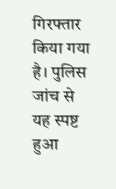गिरफ्तार किया गया है। पुलिस जांच से यह स्पष्ट हुआ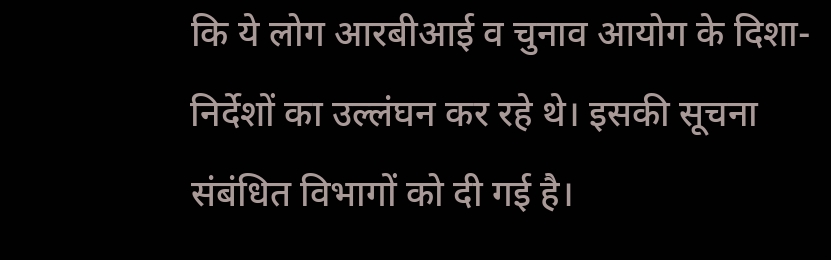कि ये लोग आरबीआई व चुनाव आयोग के दिशा-निर्देशों का उल्लंघन कर रहे थे। इसकी सूचना संबंधित विभागों को दी गई है।